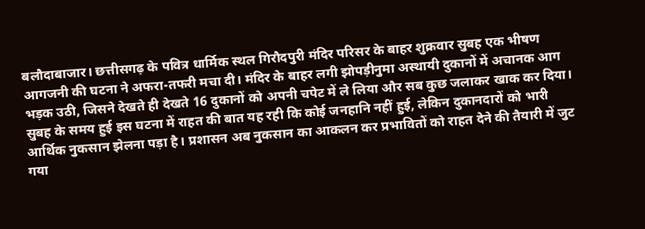बलौदाबाजार। छत्तीसगढ़ के पवित्र धार्मिक स्थल गिरौदपुरी मंदिर परिसर के बाहर शुक्रवार सुबह एक भीषण आगजनी की घटना ने अफरा-तफरी मचा दी। मंदिर के बाहर लगी झोपड़ीनुमा अस्थायी दुकानों में अचानक आग भड़क उठी, जिसने देखते ही देखते 16 दुकानों को अपनी चपेट में ले लिया और सब कुछ जलाकर खाक कर दिया।
सुबह के समय हुई इस घटना में राहत की बात यह रही कि कोई जनहानि नहीं हुई, लेकिन दुकानदारों को भारी आर्थिक नुकसान झेलना पड़ा है। प्रशासन अब नुकसान का आकलन कर प्रभावितों को राहत देने की तैयारी में जुट गया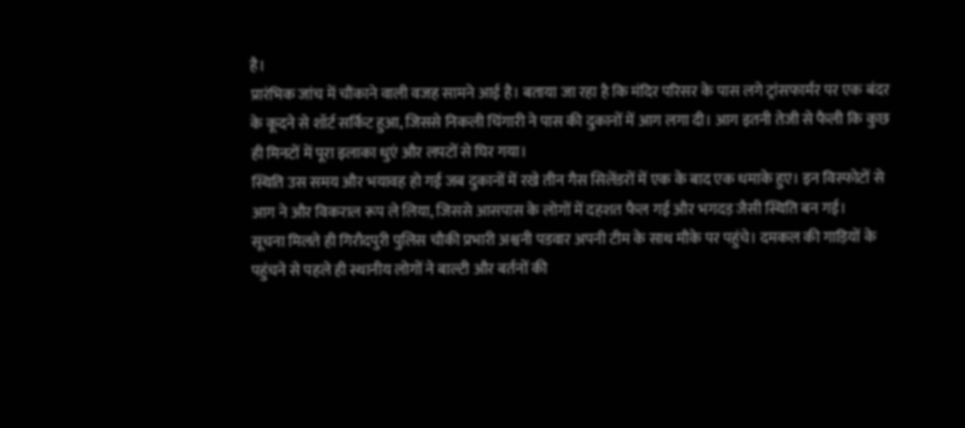है।
प्रारंभिक जांच में चौंकाने वाली वजह सामने आई है। बताया जा रहा है कि मंदिर परिसर के पास लगे ट्रांसफार्मर पर एक बंदर के कूदने से शॉर्ट सर्किट हुआ, जिससे निकली चिंगारी ने पास की दुकानों में आग लगा दी। आग इतनी तेजी से फैली कि कुछ ही मिनटों में पूरा इलाका धुएं और लपटों से घिर गया।
स्थिति उस समय और भयावह हो गई जब दुकानों में रखे तीन गैस सिलेंडरों में एक के बाद एक धमाके हुए। इन विस्फोटों से आग ने और विकराल रूप ले लिया, जिससे आसपास के लोगों में दहशत फैल गई और भगदड़ जैसी स्थिति बन गई।
सूचना मिलते ही गिरौदपुरी पुलिस चौकी प्रभारी अश्वनी पडवार अपनी टीम के साथ मौके पर पहुंचे। दमकल की गाड़ियों के पहुंचने से पहले ही स्थानीय लोगों ने बाल्टी और बर्तनों की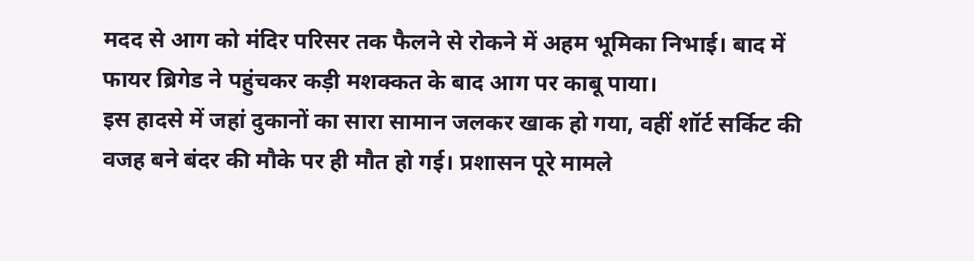मदद से आग को मंदिर परिसर तक फैलने से रोकने में अहम भूमिका निभाई। बाद में फायर ब्रिगेड ने पहुंचकर कड़ी मशक्कत के बाद आग पर काबू पाया।
इस हादसे में जहां दुकानों का सारा सामान जलकर खाक हो गया, वहीं शॉर्ट सर्किट की वजह बने बंदर की मौके पर ही मौत हो गई। प्रशासन पूरे मामले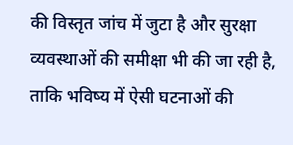की विस्तृत जांच में जुटा है और सुरक्षा व्यवस्थाओं की समीक्षा भी की जा रही है, ताकि भविष्य में ऐसी घटनाओं की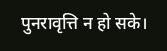पुनरावृत्ति न हो सके।